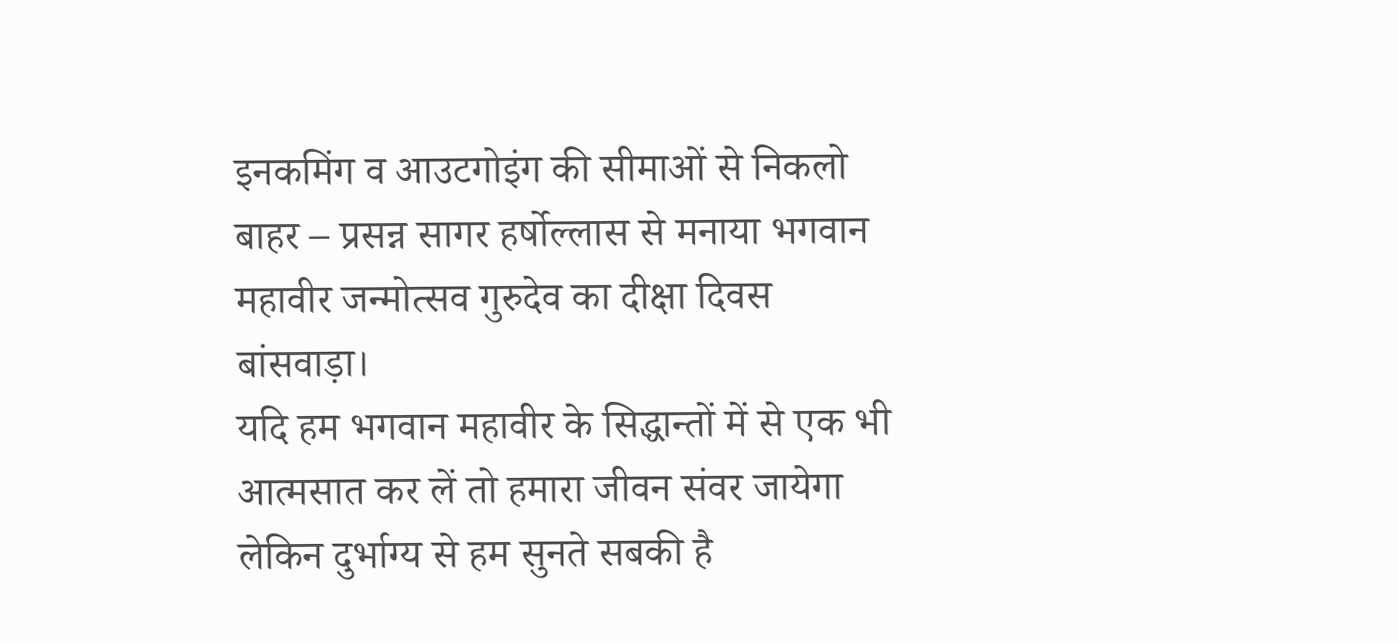इनकमिंग व आउटगोइंग की सीमाओं से निकलो बाहर – प्रसन्न सागर हर्षोल्लास से मनाया भगवान महावीर जन्मोत्सव गुरुदेव का दीक्षा दिवस
बांसवाड़ा।
यदि हम भगवान महावीर के सिद्धान्तों में से एक भी आत्मसात कर लें तो हमारा जीवन संवर जायेगा लेकिन दुर्भाग्य से हम सुनते सबकी है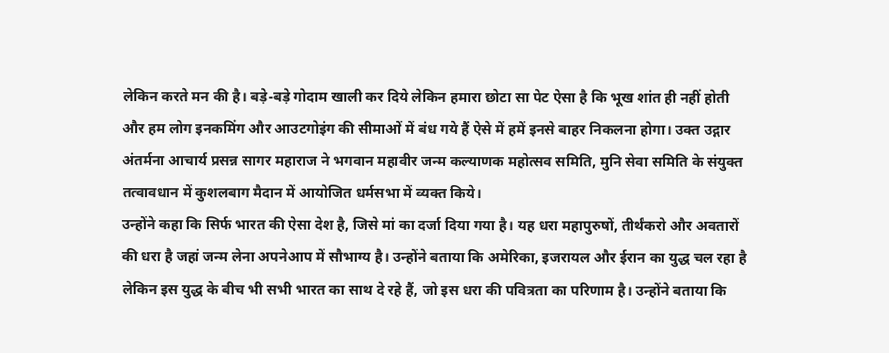लेकिन करते मन की है। बड़े-बड़े गोदाम खाली कर दिये लेकिन हमारा छोटा सा पेट ऐसा है कि भूख शांत ही नहीं होती और हम लोग इनकमिंग और आउटगोइंग की सीमाओं में बंध गये हैं ऐसे में हमें इनसे बाहर निकलना होगा। उक्त उद्गार अंतर्मना आचार्य प्रसन्न सागर महाराज ने भगवान महावीर जन्म कल्याणक महोत्सव समिति, मुनि सेवा समिति के संयुक्त तत्वावधान में कुशलबाग मैदान में आयोजित धर्मसभा में व्यक्त किये।
उन्होंने कहा कि सिर्फ भारत की ऐसा देश है, जिसे मां का दर्जा दिया गया है। यह धरा महापुरुषों, तीर्थंकरो और अवतारों की धरा है जहां जन्म लेना अपनेआप में सौभाग्य है। उन्होंने बताया कि अमेरिका, इजरायल और ईरान का युद्ध चल रहा है लेकिन इस युद्ध के बीच भी सभी भारत का साथ दे रहे हैं, जो इस धरा की पवित्रता का परिणाम है। उन्होंने बताया कि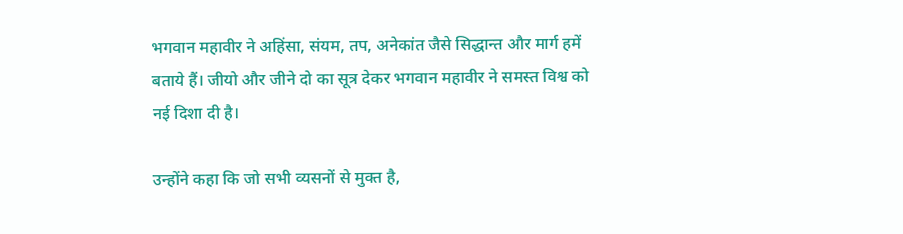भगवान महावीर ने अहिंसा, संयम, तप, अनेकांत जैसे सिद्धान्त और मार्ग हमें बताये हैं। जीयो और जीने दो का सूत्र देकर भगवान महावीर ने समस्त विश्व को नई दिशा दी है।

उन्होंने कहा कि जो सभी व्यसनों से मुक्त है,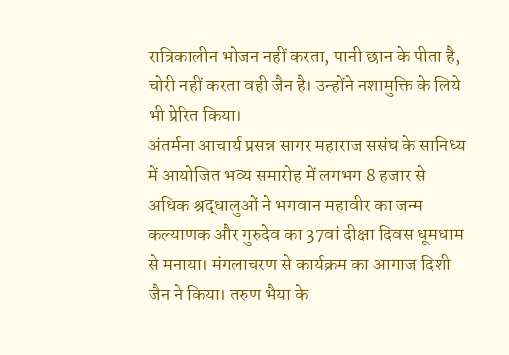रात्रिकालीन भोजन नहीं करता, पानी छान के पीता है, चोरी नहीं करता वही जैन है। उन्होंने नशामुक्ति के लिये भी प्रेरित किया।
अंतर्मना आचार्य प्रसन्न सागर महाराज ससंघ के सानिध्य में आयोजित भव्य समारोह में लगभग 8 हजार से अधिक श्रद्धालुओं ने भगवान महावीर का जन्म कल्याणक और गुरुदेव का 37वां दीक्षा दिवस धूमधाम से मनाया। मंगलाचरण से कार्यक्रम का आगाज दिशी जैन ने किया। तरुण भैया के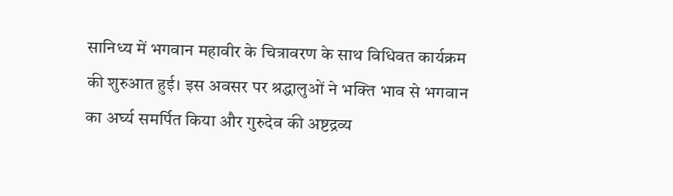सानिध्य में भगवान महावीर के चित्रावरण के साथ विधिवत कार्यक्रम की शुरुआत हुई। इस अवसर पर श्रद्धालुओं ने भक्ति भाव से भगवान का अर्घ्य समर्पित किया और गुरुदेव की अष्टद्रव्य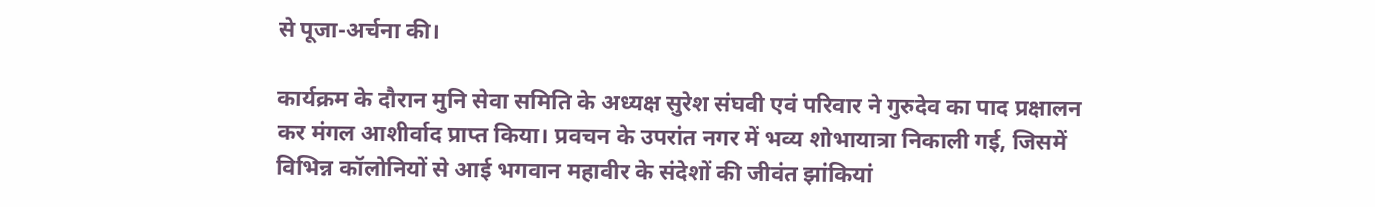से पूजा-अर्चना की।

कार्यक्रम के दौरान मुनि सेवा समिति के अध्यक्ष सुरेश संघवी एवं परिवार ने गुरुदेव का पाद प्रक्षालन कर मंगल आशीर्वाद प्राप्त किया। प्रवचन के उपरांत नगर में भव्य शोभायात्रा निकाली गई, जिसमें विभिन्न कॉलोनियों से आई भगवान महावीर के संदेशों की जीवंत झांकियां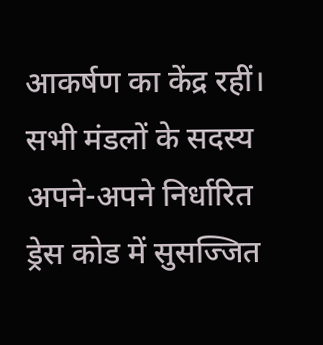आकर्षण का केंद्र रहीं। सभी मंडलों के सदस्य अपने-अपने निर्धारित ड्रेस कोड में सुसज्जित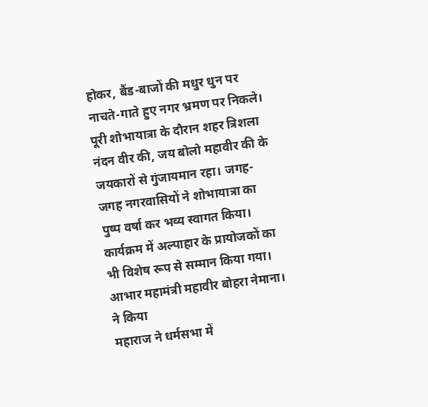होकर, बैंड-बाजों की मधुर धुन पर नाचते-गाते हुए नगर भ्रमण पर निकले। पूरी शोभायात्रा के दौरान शहर त्रिशला नंदन वीर की, जय बोलो महावीर की के जयकारों से गुंजायमान रहा। जगह-जगह नगरवासियों ने शोभायात्रा का पुष्प वर्षा कर भव्य स्वागत किया। कार्यक्रम में अल्पाहार के प्रायोजकों का भी विशेष रूप से सम्मान किया गया। आभार महामंत्री महावीर बोहरा नेमाना। ने किया
महाराज ने धर्मसभा में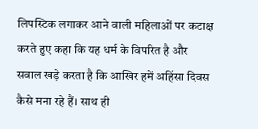लिपस्टिक लगाकर आने वाली महिलाओं पर कटाक्ष करते हुए कहा कि यह धर्म के विपरित है और सवाल खड़े करता है कि आखिर हमें अहिंसा दिवस कैसे मना रहे हैं। साथ ही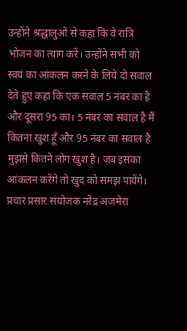उन्होंने श्रद्धालुओं से कहा कि वे रात्रि भोजन का त्याग करें। उन्होंने सभी को स्वयं का आंकलन करने के लिये दो सवाल देते हुए कहा कि एक सवाल 5 नंबर का है और दूसरा 95 का। 5 नंबर का सवाल है मैं कितना खुश हूँ और 95 नंबर का सवाल है मुझसे कितने लोग खुश है। जब इसका आंकलन करेंगे तो खुद को समझ पायेंगे।
प्रचार प्रसार संयोजक नरेंद्र अजमेरा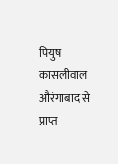पियुष कासलीवाल औरंगाबाद से प्राप्त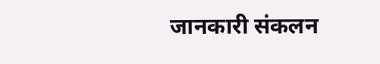जानकारी संकलन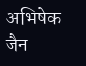अभिषेक जैन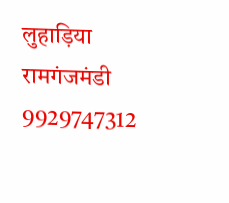लुहाड़िया रामगंजमंडी 9929747312